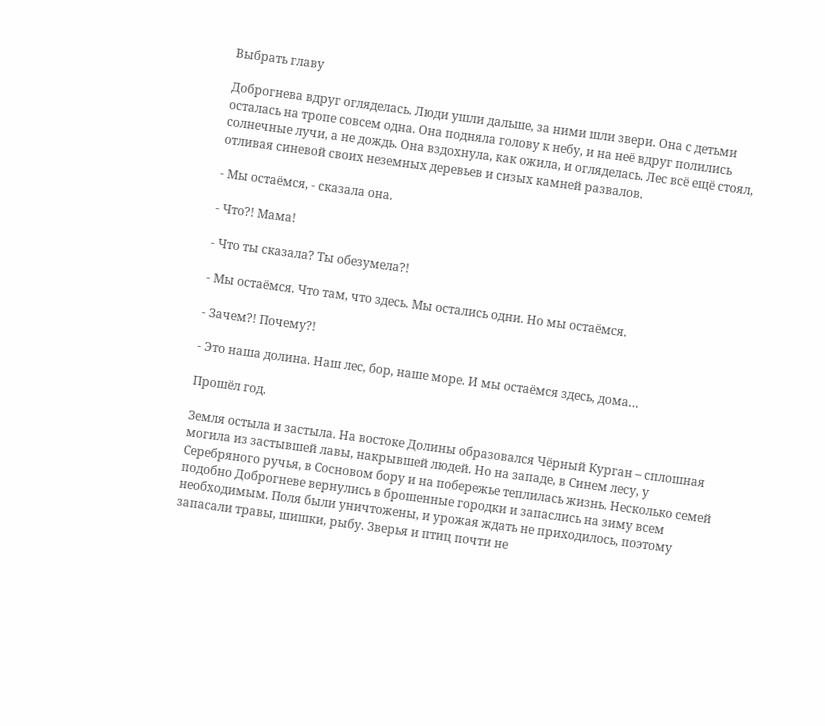Выбрать главу

Доброгнева вдруг огляделась. Люди ушли дальше, за ними шли звери. Она с детьми осталась на тропе совсем одна. Она подняла голову к небу, и на неё вдруг полились солнечные лучи, а не дождь. Она вздохнула, как ожила, и огляделась. Лес всё ещё стоял, отливая синевой своих неземных деревьев и сизых камней развалов.

- Мы остаёмся, - сказала она.

- Что?! Мама!

- Что ты сказала? Ты обезумела?!

- Мы остаёмся. Что там, что здесь. Мы остались одни. Но мы остаёмся.

- Зачем?! Почему?!

- Это наша долина. Наш лес, бор, наше море. И мы остаёмся здесь, дома…

Прошёл год.

Земля остыла и застыла. На востоке Долины образовался Чёрный Курган – сплошная могила из застывшей лавы, накрывшей людей. Но на западе, в Синем лесу, у Серебряного ручья, в Сосновом бору и на побережье теплилась жизнь. Несколько семей подобно Доброгневе вернулись в брошенные городки и запаслись на зиму всем необходимым. Поля были уничтожены, и урожая ждать не приходилось, поэтому запасали травы, шишки, рыбу. Зверья и птиц почти не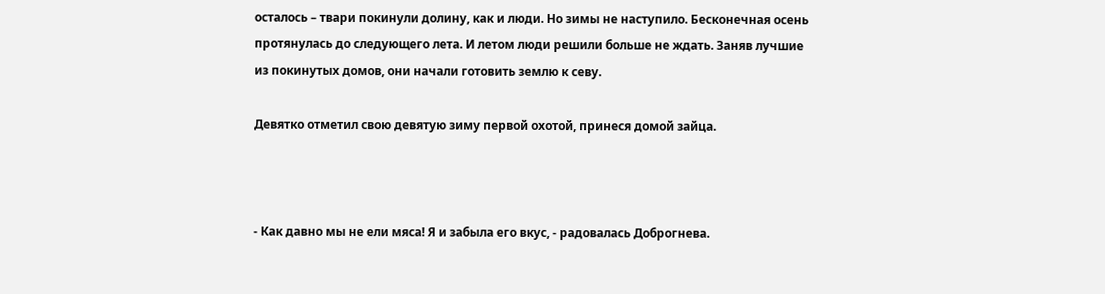осталось – твари покинули долину, как и люди. Но зимы не наступило. Бесконечная осень протянулась до следующего лета. И летом люди решили больше не ждать. Заняв лучшие из покинутых домов, они начали готовить землю к севу.

Девятко отметил свою девятую зиму первой охотой, принеся домой зайца.



- Как давно мы не ели мяса! Я и забыла его вкус, - радовалась Доброгнева.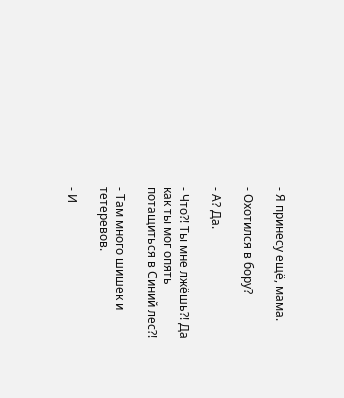- Я принесу ещё, мама.

- Охотился в бору?

- А? Да.

- Что?! Ты мне лжёшь?! Да как ты мог опять потащиться в Синий лес?!

- Там много шишек и тетеревов.

- И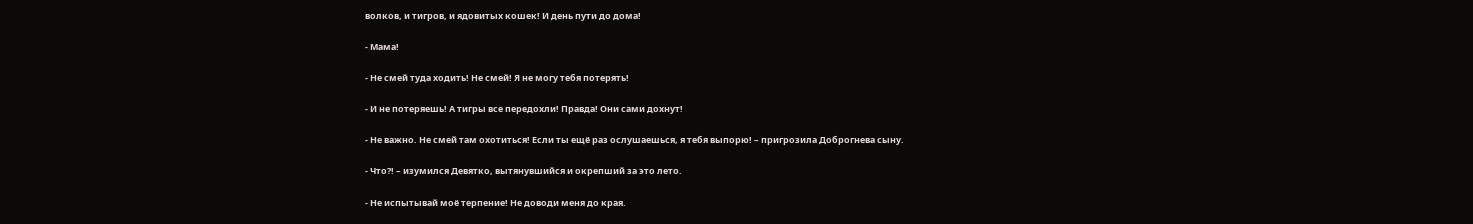волков, и тигров, и ядовитых кошек! И день пути до дома!

- Мама!

- Не смей туда ходить! Не смей! Я не могу тебя потерять!

- И не потеряешь! А тигры все передохли! Правда! Они сами дохнут!

- Не важно. Не смей там охотиться! Если ты ещё раз ослушаешься, я тебя выпорю! – пригрозила Доброгнева сыну.

- Что?! – изумился Девятко, вытянувшийся и окрепший за это лето.

- Не испытывай моё терпение! Не доводи меня до края.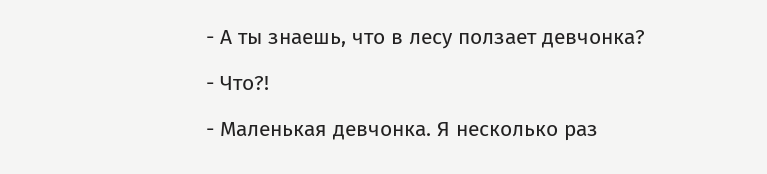- А ты знаешь, что в лесу ползает девчонка?

- Что?!

- Маленькая девчонка. Я несколько раз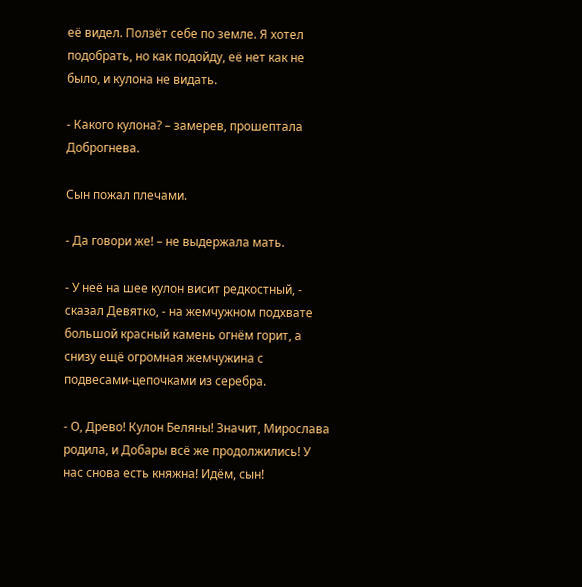её видел. Ползёт себе по земле. Я хотел подобрать, но как подойду, её нет как не было, и кулона не видать.

- Какого кулона? – замерев, прошептала Доброгнева.

Сын пожал плечами.

- Да говори же! – не выдержала мать.

- У неё на шее кулон висит редкостный, - сказал Девятко, - на жемчужном подхвате большой красный камень огнём горит, а снизу ещё огромная жемчужина с подвесами-цепочками из серебра.

- О, Древо! Кулон Беляны! Значит, Мирослава родила, и Добары всё же продолжились! У нас снова есть княжна! Идём, сын!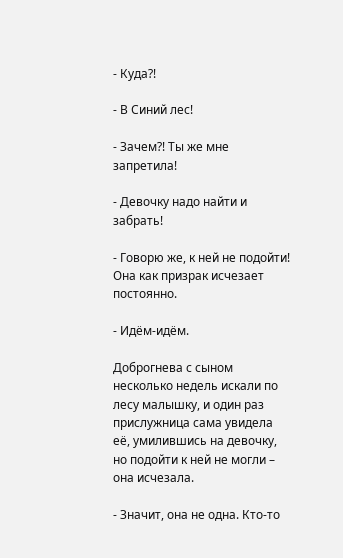- Куда?!

- В Синий лес!

- Зачем?! Ты же мне запретила!

- Девочку надо найти и забрать!

- Говорю же, к ней не подойти! Она как призрак исчезает постоянно.

- Идём-идём.

Доброгнева с сыном несколько недель искали по лесу малышку, и один раз прислужница сама увидела её, умилившись на девочку, но подойти к ней не могли – она исчезала.

- Значит, она не одна. Кто-то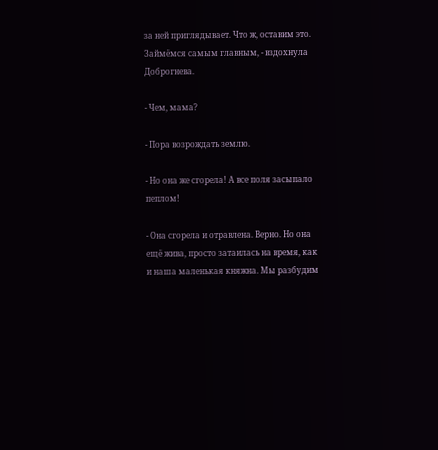за ней приглядывает. Что ж, оставим это. Займёмся самым главным, - вздохнула Доброгнева.

- Чем, мама?

- Пора возрождать землю.

- Но она же сгорела! А все поля засыпало пеплом!

- Она сгорела и отравлена. Верно. Но она ещё жива, просто затаилась на время, как и наша маленькая княжна. Мы разбудим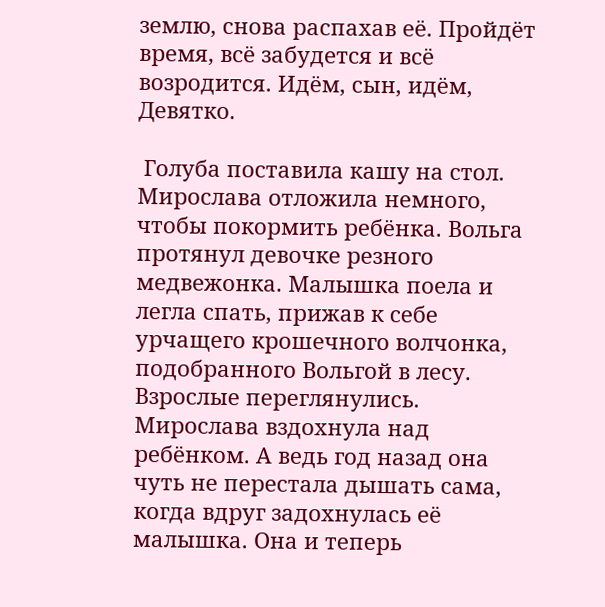землю, снова распахав её. Пройдёт время, всё забудется и всё возродится. Идём, сын, идём, Девятко.

 Голуба поставила кашу на стол. Мирослава отложила немного, чтобы покормить ребёнка. Вольга протянул девочке резного медвежонка. Малышка поела и легла спать, прижав к себе урчащего крошечного волчонка, подобранного Вольгой в лесу. Взрослые переглянулись. Мирослава вздохнула над ребёнком. А ведь год назад она чуть не перестала дышать сама, когда вдруг задохнулась её малышка. Она и теперь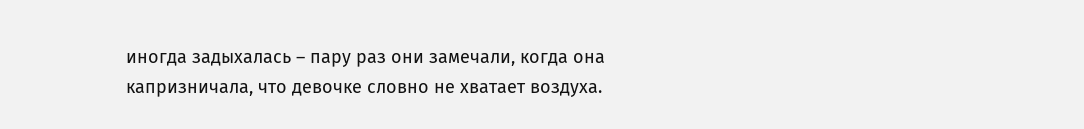иногда задыхалась – пару раз они замечали, когда она капризничала, что девочке словно не хватает воздуха.